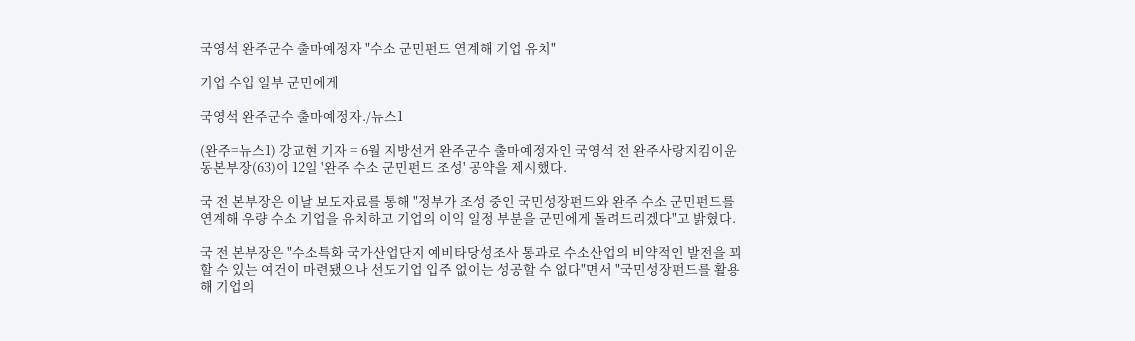국영석 완주군수 출마예정자 "수소 군민펀드 연계해 기업 유치"

기업 수입 일부 군민에게

국영석 완주군수 출마예정자./뉴스1

(완주=뉴스1) 강교현 기자 = 6월 지방선거 완주군수 출마예정자인 국영석 전 완주사랑지킴이운동본부장(63)이 12일 '완주 수소 군민펀드 조성' 공약을 제시했다.

국 전 본부장은 이날 보도자료를 통해 "정부가 조성 중인 국민성장펀드와 완주 수소 군민펀드를 연계해 우량 수소 기업을 유치하고 기업의 이익 일정 부분을 군민에게 돌려드리겠다"고 밝혔다.

국 전 본부장은 "수소특화 국가산업단지 예비타당성조사 통과로 수소산업의 비약적인 발전을 꾀할 수 있는 여건이 마련됐으나 선도기업 입주 없이는 성공할 수 없다"면서 "국민성장펀드를 활용해 기업의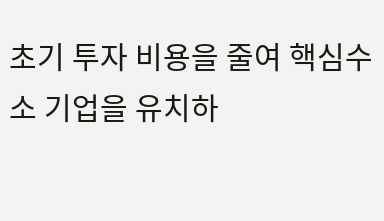초기 투자 비용을 줄여 핵심수소 기업을 유치하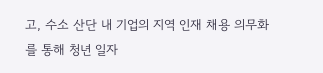고, 수소 산단 내 기업의 지역 인재 채용 의무화를 통해 청년 일자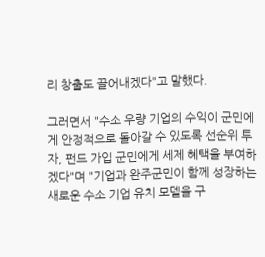리 창출도 끌어내겠다"고 말했다.

그러면서 "수소 우량 기업의 수익이 군민에게 안정적으로 돌아갈 수 있도록 선순위 투자, 펀드 가입 군민에게 세제 혜택을 부여하겠다"며 "기업과 완주군민이 함께 성장하는 새로운 수소 기업 유치 모델을 구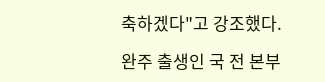축하겠다"고 강조했다.

완주 출생인 국 전 본부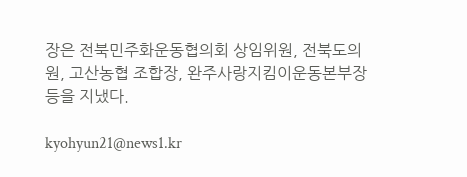장은 전북민주화운동협의회 상임위원, 전북도의원, 고산농협 조합장, 완주사랑지킴이운동본부장 등을 지냈다.

kyohyun21@news1.kr